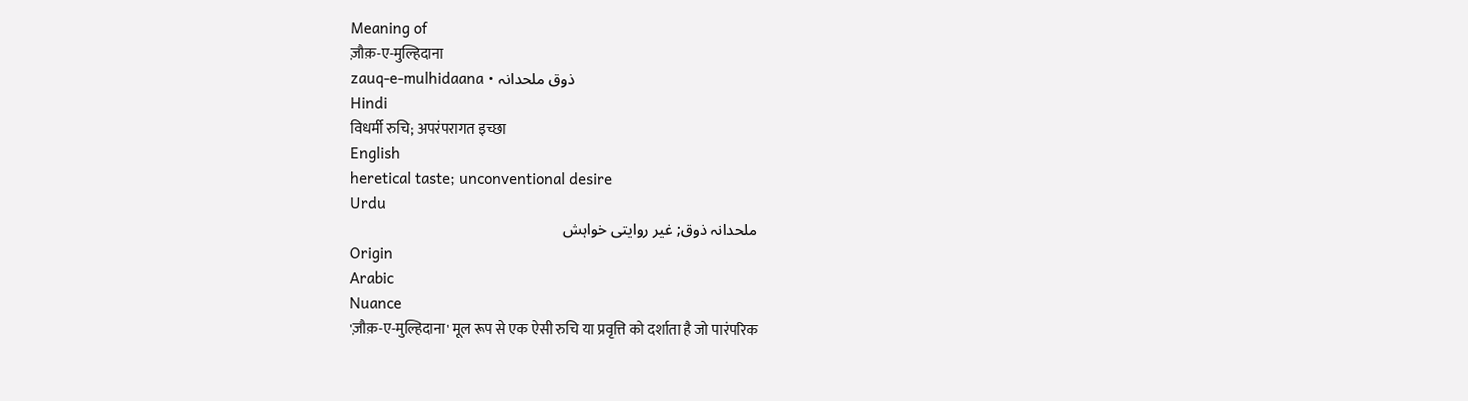Meaning of
ज़ौक़-ए-मुल्हिदाना
zauq-e-mulhidaana • ذوق ملحدانہ
Hindi
विधर्मी रुचि; अपरंपरागत इच्छा
English
heretical taste; unconventional desire
Urdu
ملحدانہ ذوق; غیر روایتی خواہش
Origin
Arabic
Nuance
'ज़ौक़-ए-मुल्हिदाना' मूल रूप से एक ऐसी रुचि या प्रवृत्ति को दर्शाता है जो पारंपरिक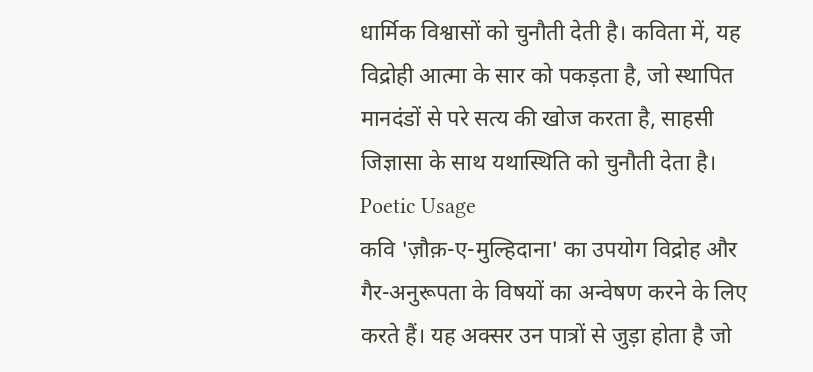धार्मिक विश्वासों को चुनौती देती है। कविता में, यह विद्रोही आत्मा के सार को पकड़ता है, जो स्थापित मानदंडों से परे सत्य की खोज करता है, साहसी जिज्ञासा के साथ यथास्थिति को चुनौती देता है।
Poetic Usage
कवि 'ज़ौक़-ए-मुल्हिदाना' का उपयोग विद्रोह और गैर-अनुरूपता के विषयों का अन्वेषण करने के लिए करते हैं। यह अक्सर उन पात्रों से जुड़ा होता है जो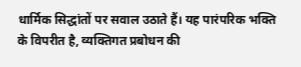धार्मिक सिद्धांतों पर सवाल उठाते हैं। यह पारंपरिक भक्ति के विपरीत है, व्यक्तिगत प्रबोधन की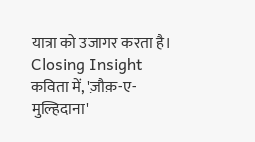यात्रा को उजागर करता है।
Closing Insight
कविता में, 'ज़ौक़-ए-मुल्हिदाना'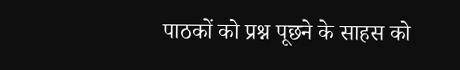पाठकों को प्रश्न पूछने के साहस को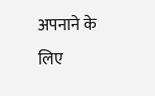अपनाने के लिए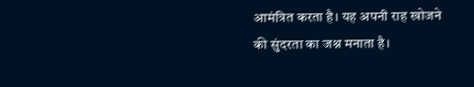आमंत्रित करता है। यह अपनी राह खोजने की सुंदरता का जश्न मनाता है।